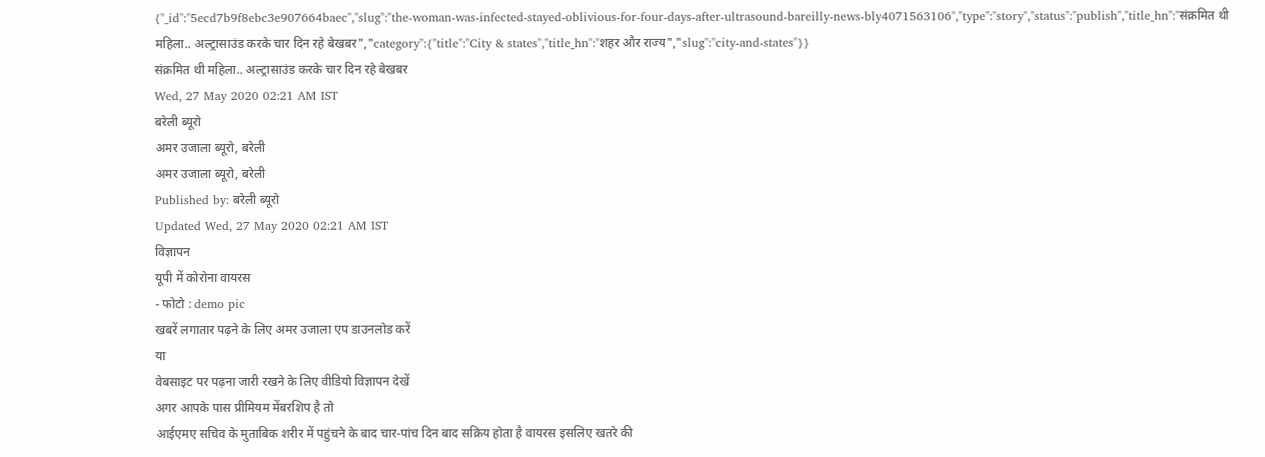{"_id":"5ecd7b9f8ebc3e907664baec","slug":"the-woman-was-infected-stayed-oblivious-for-four-days-after-ultrasound-bareilly-news-bly4071563106","type":"story","status":"publish","title_hn":"संक्रमित थी महिला.. अल्ट्रासाउंड करके चार दिन रहे बेखबर","category":{"title":"City & states","title_hn":"शहर और राज्य","slug":"city-and-states"}}
संक्रमित थी महिला.. अल्ट्रासाउंड करके चार दिन रहे बेखबर
Wed, 27 May 2020 02:21 AM IST
बरेली ब्यूरो
अमर उजाला ब्यूरो, बरेली
अमर उजाला ब्यूरो, बरेली
Published by: बरेली ब्यूरो
Updated Wed, 27 May 2020 02:21 AM IST
विज्ञापन
यूपी में कोरोना वायरस
- फोटो : demo pic
खबरें लगातार पढ़ने के लिए अमर उजाला एप डाउनलोड करें
या
वेबसाइट पर पढ़ना जारी रखने के लिए वीडियो विज्ञापन देखें
अगर आपके पास प्रीमियम मेंबरशिप है तो
आईएमए सचिव के मुताबिक शरीर में पहुंचने के बाद चार-पांच दिन बाद सक्रिय होता है वायरस इसलिए खतरे की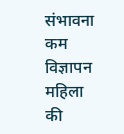संभावना कम
विज्ञापन
महिला की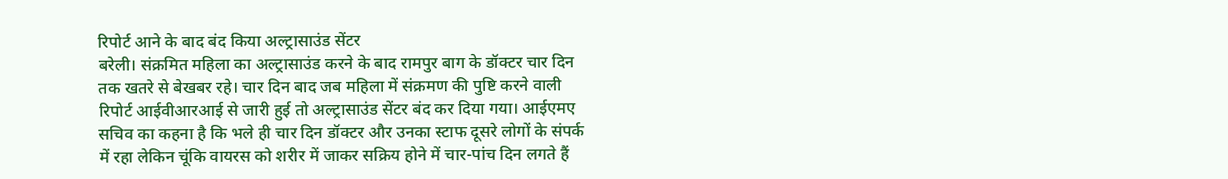रिपोर्ट आने के बाद बंद किया अल्ट्रासाउंड सेंटर
बरेली। संक्रमित महिला का अल्ट्रासाउंड करने के बाद रामपुर बाग के डॉक्टर चार दिन तक खतरे से बेखबर रहे। चार दिन बाद जब महिला में संक्रमण की पुष्टि करने वाली रिपोर्ट आईवीआरआई से जारी हुई तो अल्ट्रासाउंड सेंटर बंद कर दिया गया। आईएमए सचिव का कहना है कि भले ही चार दिन डॉक्टर और उनका स्टाफ दूसरे लोगों के संपर्क में रहा लेकिन चूंकि वायरस को शरीर में जाकर सक्रिय होने में चार-पांच दिन लगते हैं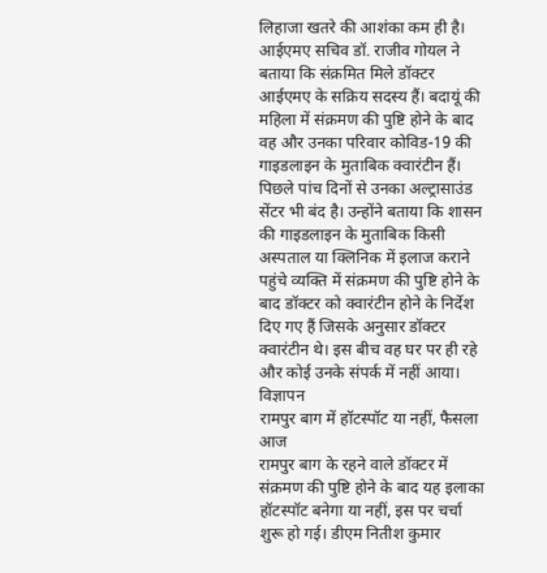लिहाजा खतरे की आशंका कम ही है।
आईएमए सचिव डॉ. राजीव गोयल ने बताया कि संक्रमित मिले डॉक्टर आईएमए के सक्रिय सदस्य हैं। बदायूं की महिला में संक्रमण की पुष्टि होने के बाद वह और उनका परिवार कोविड-19 की गाइडलाइन के मुताबिक क्वारंटीन हैं। पिछले पांच दिनों से उनका अल्ट्रासाउंड सेंटर भी बंद है। उन्होंने बताया कि शासन की गाइडलाइन के मुताबिक किसी अस्पताल या क्लिनिक में इलाज कराने पहुंचे व्यक्ति में संक्रमण की पुष्टि होने के बाद डॉक्टर को क्वारंटीन होने के निर्देश दिए गए हैं जिसके अनुसार डॉक्टर क्वारंटीन थे। इस बीच वह घर पर ही रहे और कोई उनके संपर्क में नहीं आया।
विज्ञापन
रामपुर बाग में हॉटस्पॉट या नहीं, फैसला आज
रामपुर बाग के रहने वाले डॉक्टर में संक्रमण की पुष्टि होने के बाद यह इलाका हॉटस्पॉट बनेगा या नहीं, इस पर चर्चा शुरू हो गई। डीएम नितीश कुमार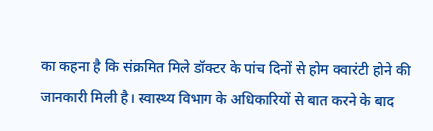का कहना है कि संक्रमित मिले डॉक्टर के पांच दिनों से होम क्वारंटी होने की जानकारी मिली है। स्वास्थ्य विभाग के अधिकारियों से बात करने के बाद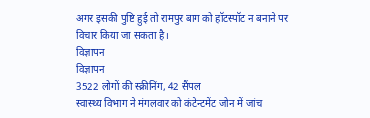अगर इसकी पुष्टि हुई तो रामपुर बाग को हॉटस्पॉट न बनाने पर विचार किया जा सकता है।
विज्ञापन
विज्ञापन
3522 लोगों की स्क्रीनिंग, 42 सैंपल
स्वास्थ्य विभाग ने मंगलवार को कंटेन्टमेंट जोन में जांच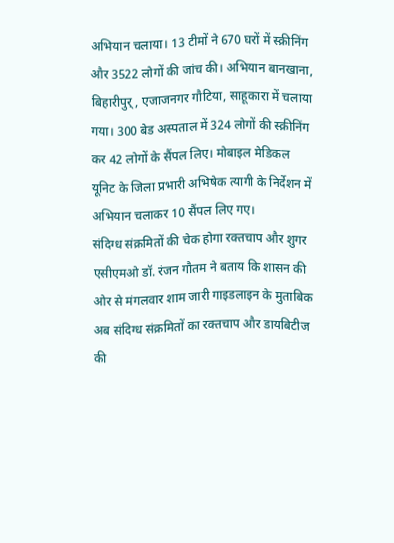अभियान चलाया। 13 टीमों ने 670 घरों में स्क्रीनिंग और 3522 लोगों की जांच की। अभियान बानखाना, बिहारीपुर्, एजाजनगर गौटिया, साहूकारा में चलाया गया। 300 बेड अस्पताल में 324 लोगों की स्क्रीनिंग कर 42 लोगों के सैंपल लिए। मोबाइल मेडिकल यूनिट के जिला प्रभारी अभिषेक त्यागी के निर्देशन में अभियान चलाकर 10 सैंपल लिए गए।
संदिग्ध संक्रमितों की चेक होगा रक्तचाप और शुगर
एसीएमओ डॉ. रंजन गौतम ने बताय कि शासन की ओर से मंगलवार शाम जारी गाइडलाइन के मुताबिक अब संदिग्ध संक्रमितों का रक्तचाप और डायबिटीज की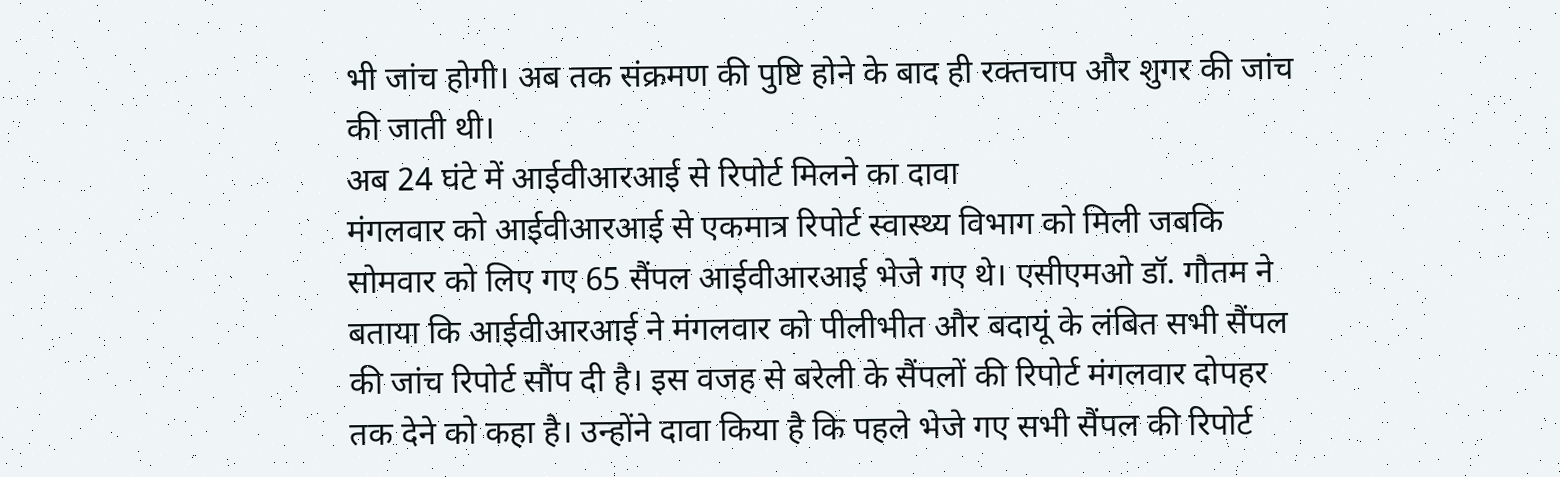भी जांच होगी। अब तक संक्रमण की पुष्टि होने के बाद ही रक्तचाप और शुगर की जांच की जाती थी।
अब 24 घंटे में आईवीआरआई से रिपोर्ट मिलने का दावा
मंगलवार को आईवीआरआई से एकमात्र रिपोर्ट स्वास्थ्य विभाग को मिली जबकि सोमवार को लिए गए 65 सैंपल आईवीआरआई भेजे गए थे। एसीएमओ डॉ. गौतम ने बताया कि आईवीआरआई ने मंगलवार को पीलीभीत और बदायूं के लंबित सभी सैंपल की जांच रिपोर्ट सौंप दी है। इस वजह से बरेली के सैंपलों की रिपोर्ट मंगलवार दोपहर तक देने को कहा है। उन्होंने दावा किया है कि पहले भेजे गए सभी सैंपल की रिपोर्ट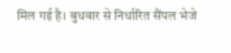मिल गई है। बुधवार से निर्धारित सैंपल भेजे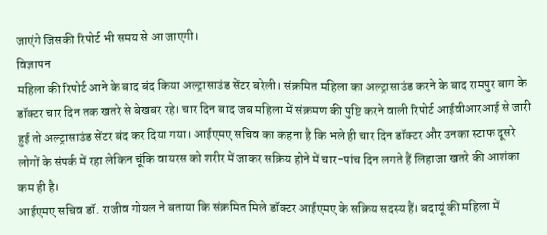जाएंगे जिसकी रिपोर्ट भी समय से आ जाएगी।
विज्ञापन
महिला की रिपोर्ट आने के बाद बंद किया अल्ट्रासाउंड सेंटर बरेली। संक्रमित महिला का अल्ट्रासाउंड करने के बाद रामपुर बाग के डॉक्टर चार दिन तक खतरे से बेखबर रहे। चार दिन बाद जब महिला में संक्रमण की पुष्टि करने वाली रिपोर्ट आईवीआरआई से जारी हुई तो अल्ट्रासाउंड सेंटर बंद कर दिया गया। आईएमए सचिव का कहना है कि भले ही चार दिन डॉक्टर और उनका स्टाफ दूसरे लोगों के संपर्क में रहा लेकिन चूंकि वायरस को शरीर में जाकर सक्रिय होने में चार-पांच दिन लगते हैं लिहाजा खतरे की आशंका कम ही है।
आईएमए सचिव डॉ. राजीव गोयल ने बताया कि संक्रमित मिले डॉक्टर आईएमए के सक्रिय सदस्य हैं। बदायूं की महिला में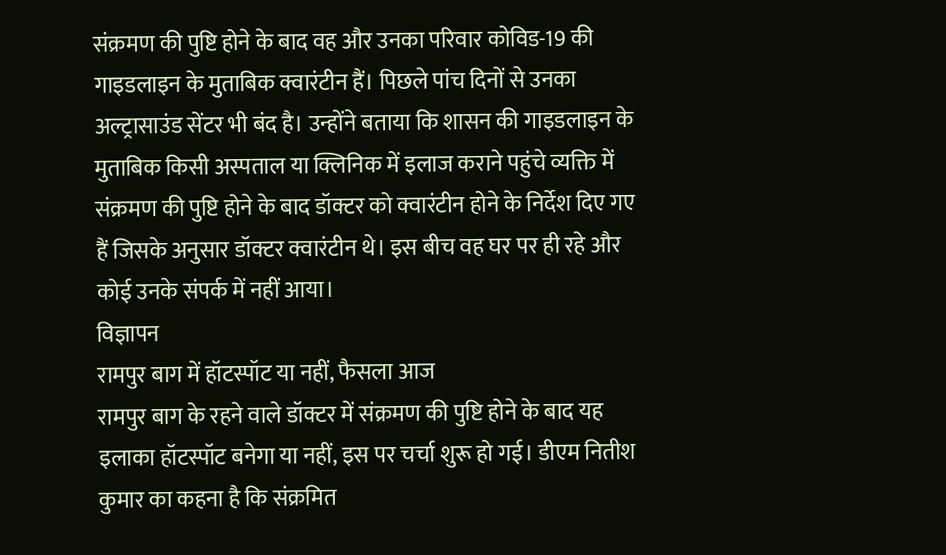संक्रमण की पुष्टि होने के बाद वह और उनका परिवार कोविड-19 की गाइडलाइन के मुताबिक क्वारंटीन हैं। पिछले पांच दिनों से उनका अल्ट्रासाउंड सेंटर भी बंद है। उन्होंने बताया कि शासन की गाइडलाइन के मुताबिक किसी अस्पताल या क्लिनिक में इलाज कराने पहुंचे व्यक्ति में संक्रमण की पुष्टि होने के बाद डॉक्टर को क्वारंटीन होने के निर्देश दिए गए हैं जिसके अनुसार डॉक्टर क्वारंटीन थे। इस बीच वह घर पर ही रहे और कोई उनके संपर्क में नहीं आया।
विज्ञापन
रामपुर बाग में हॉटस्पॉट या नहीं, फैसला आज
रामपुर बाग के रहने वाले डॉक्टर में संक्रमण की पुष्टि होने के बाद यह इलाका हॉटस्पॉट बनेगा या नहीं, इस पर चर्चा शुरू हो गई। डीएम नितीश कुमार का कहना है कि संक्रमित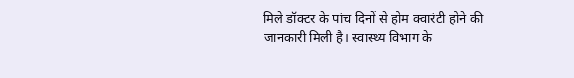मिले डॉक्टर के पांच दिनों से होम क्वारंटी होने की जानकारी मिली है। स्वास्थ्य विभाग के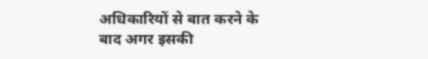अधिकारियों से बात करने के बाद अगर इसकी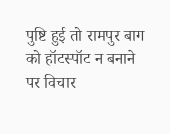पुष्टि हुई तो रामपुर बाग को हॉटस्पॉट न बनाने पर विचार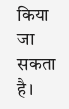किया जा सकता है।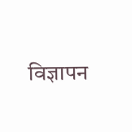विज्ञापन